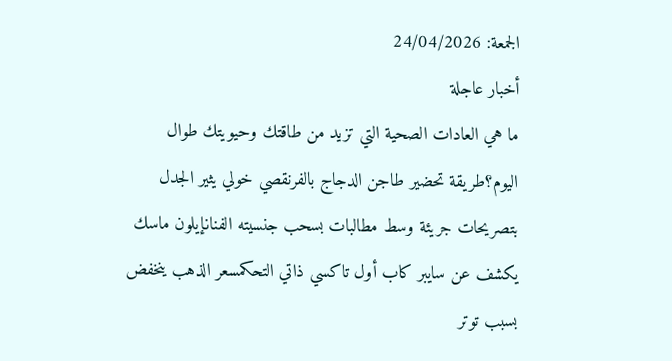الجمعة: 24/04/2026
أخبار عاجلة
ما هي العادات الصحية التي تزيد من طاقتك وحيويتك طوال اليوم؟طريقة تحضير طاجن الدجاج بالفرنقصي خولي يثير الجدل بتصريحات جريئة وسط مطالبات بسحب جنسيته الفنانإيلون ماسك يكشف عن سايبر كاب أول تاكسي ذاتي التحكمسعر الذهب ينخفض بسبب توتر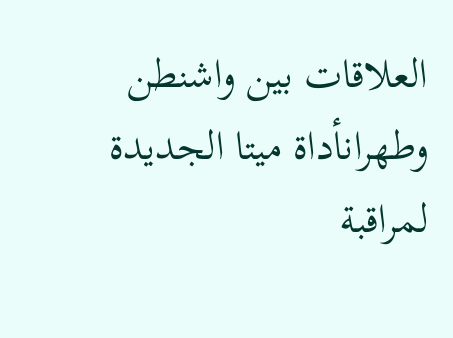العلاقات بين واشنطن وطهرانأداة ميتا الجديدة لمراقبة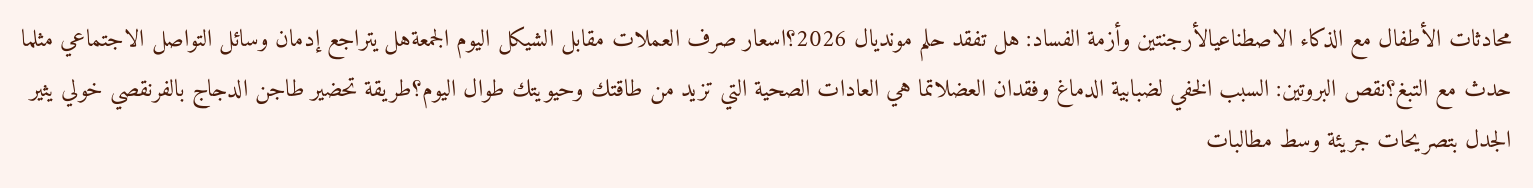محادثات الأطفال مع الذكاء الاصطناعيالأرجنتين وأزمة الفساد: هل تفقد حلم مونديال 2026؟اسعار صرف العملات مقابل الشيكل اليوم الجمعةهل يتراجع إدمان وسائل التواصل الاجتماعي مثلما حدث مع التبغ؟نقص البروتين: السبب الخفي لضبابية الدماغ وفقدان العضلاتما هي العادات الصحية التي تزيد من طاقتك وحيويتك طوال اليوم؟طريقة تحضير طاجن الدجاج بالفرنقصي خولي يثير الجدل بتصريحات جريئة وسط مطالبات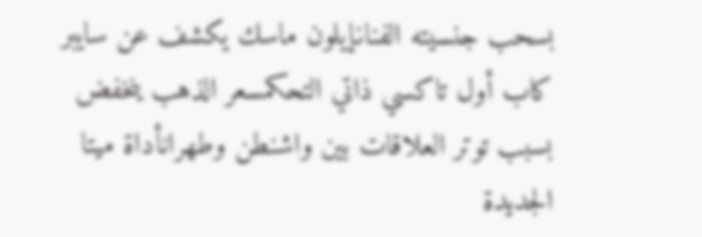بسحب جنسيته الفنانإيلون ماسك يكشف عن سايبر كاب أول تاكسي ذاتي التحكمسعر الذهب ينخفض بسبب توتر العلاقات بين واشنطن وطهرانأداة ميتا الجديدة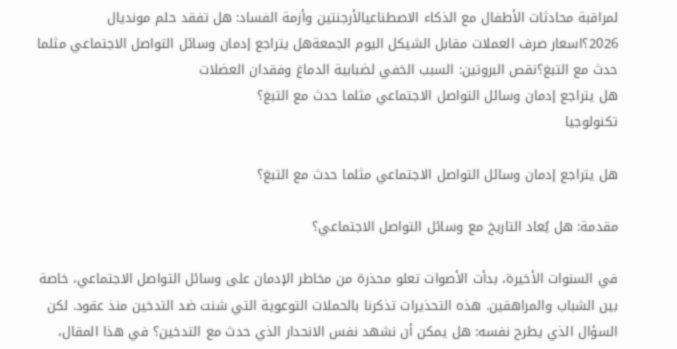لمراقبة محادثات الأطفال مع الذكاء الاصطناعيالأرجنتين وأزمة الفساد: هل تفقد حلم مونديال 2026؟اسعار صرف العملات مقابل الشيكل اليوم الجمعةهل يتراجع إدمان وسائل التواصل الاجتماعي مثلما حدث مع التبغ؟نقص البروتين: السبب الخفي لضبابية الدماغ وفقدان العضلات
هل يتراجع إدمان وسائل التواصل الاجتماعي مثلما حدث مع التبغ؟
تكنولوجيا

هل يتراجع إدمان وسائل التواصل الاجتماعي مثلما حدث مع التبغ؟

مقدمة: هل يُعاد التاريخ مع وسائل التواصل الاجتماعي؟

في السنوات الأخيرة، بدأت الأصوات تعلو محذرة من مخاطر الإدمان على وسائل التواصل الاجتماعي، خاصة بين الشباب والمراهقين. هذه التحذيرات تذكرنا بالحملات التوعوية التي شنت ضد التدخين منذ عقود. لكن السؤال الذي يطرح نفسه: هل يمكن أن نشهد نفس الانحدار الذي حدث مع التدخين؟ في هذا المقال،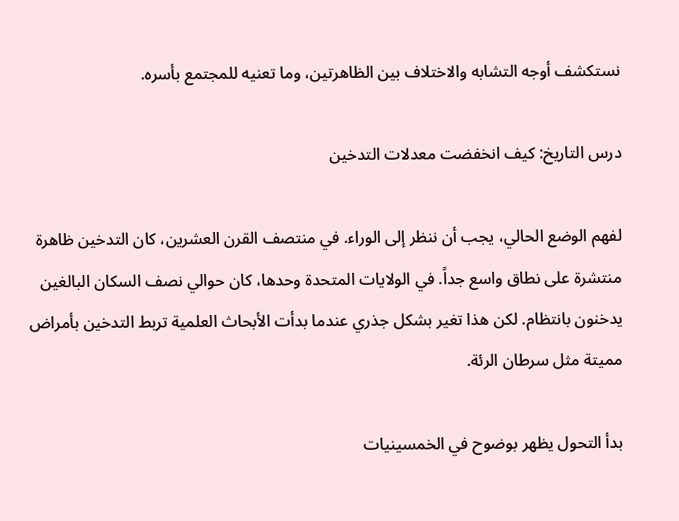نستكشف أوجه التشابه والاختلاف بين الظاهرتين، وما تعنيه للمجتمع بأسره.

درس التاريخ: كيف انخفضت معدلات التدخين

لفهم الوضع الحالي، يجب أن ننظر إلى الوراء. في منتصف القرن العشرين، كان التدخين ظاهرة منتشرة على نطاق واسع جداً. في الولايات المتحدة وحدها، كان حوالي نصف السكان البالغين يدخنون بانتظام. لكن هذا تغير بشكل جذري عندما بدأت الأبحاث العلمية تربط التدخين بأمراض مميتة مثل سرطان الرئة.

بدأ التحول يظهر بوضوح في الخمسينيات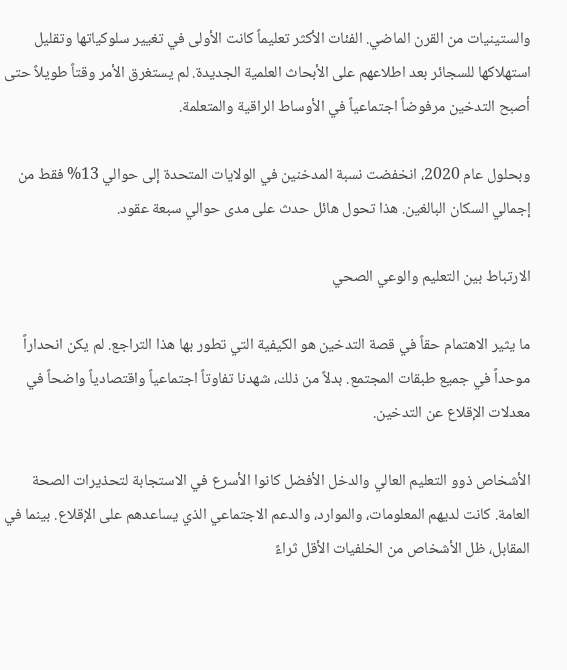والستينيات من القرن الماضي. الفئات الأكثر تعليماً كانت الأولى في تغيير سلوكياتها وتقليل استهلاكها للسجائر بعد اطلاعهم على الأبحاث العلمية الجديدة. لم يستغرق الأمر وقتاً طويلاً حتى أصبح التدخين مرفوضاً اجتماعياً في الأوساط الراقية والمتعلمة.

وبحلول عام 2020، انخفضت نسبة المدخنين في الولايات المتحدة إلى حوالي 13% فقط من إجمالي السكان البالغين. هذا تحول هائل حدث على مدى حوالي سبعة عقود.

الارتباط بين التعليم والوعي الصحي

ما يثير الاهتمام حقاً في قصة التدخين هو الكيفية التي تطور بها هذا التراجع. لم يكن انحداراً موحداً في جميع طبقات المجتمع. بدلاً من ذلك، شهدنا تفاوتاً اجتماعياً واقتصادياً واضحاً في معدلات الإقلاع عن التدخين.

الأشخاص ذوو التعليم العالي والدخل الأفضل كانوا الأسرع في الاستجابة لتحذيرات الصحة العامة. كانت لديهم المعلومات، والموارد، والدعم الاجتماعي الذي يساعدهم على الإقلاع. بينما في المقابل، ظل الأشخاص من الخلفيات الأقل ثراءً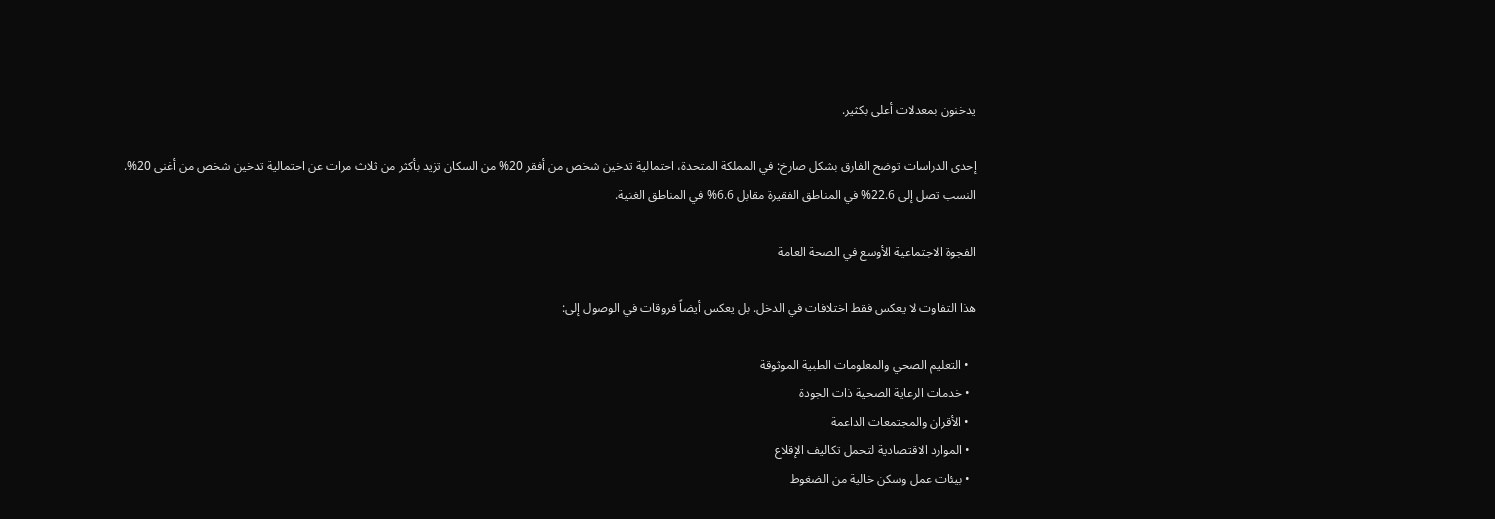يدخنون بمعدلات أعلى بكثير.

إحدى الدراسات توضح الفارق بشكل صارخ: في المملكة المتحدة، احتمالية تدخين شخص من أفقر 20% من السكان تزيد بأكثر من ثلاث مرات عن احتمالية تدخين شخص من أغنى 20%. النسب تصل إلى 22.6% في المناطق الفقيرة مقابل 6.6% في المناطق الغنية.

الفجوة الاجتماعية الأوسع في الصحة العامة

هذا التفاوت لا يعكس فقط اختلافات في الدخل. بل يعكس أيضاً فروقات في الوصول إلى:

  • التعليم الصحي والمعلومات الطبية الموثوقة
  • خدمات الرعاية الصحية ذات الجودة
  • الأقران والمجتمعات الداعمة
  • الموارد الاقتصادية لتحمل تكاليف الإقلاع
  • بيئات عمل وسكن خالية من الضغوط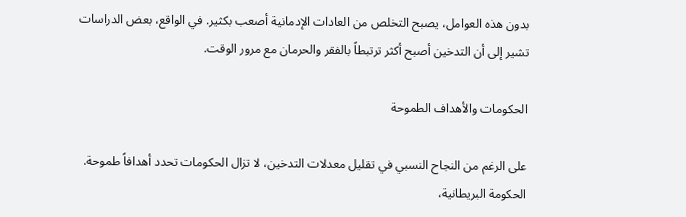بدون هذه العوامل، يصبح التخلص من العادات الإدمانية أصعب بكثير. في الواقع، بعض الدراسات تشير إلى أن التدخين أصبح أكثر ترتبطاً بالفقر والحرمان مع مرور الوقت.

الحكومات والأهداف الطموحة

على الرغم من النجاح النسبي في تقليل معدلات التدخين، لا تزال الحكومات تحدد أهدافاً طموحة. الحكومة البريطانية،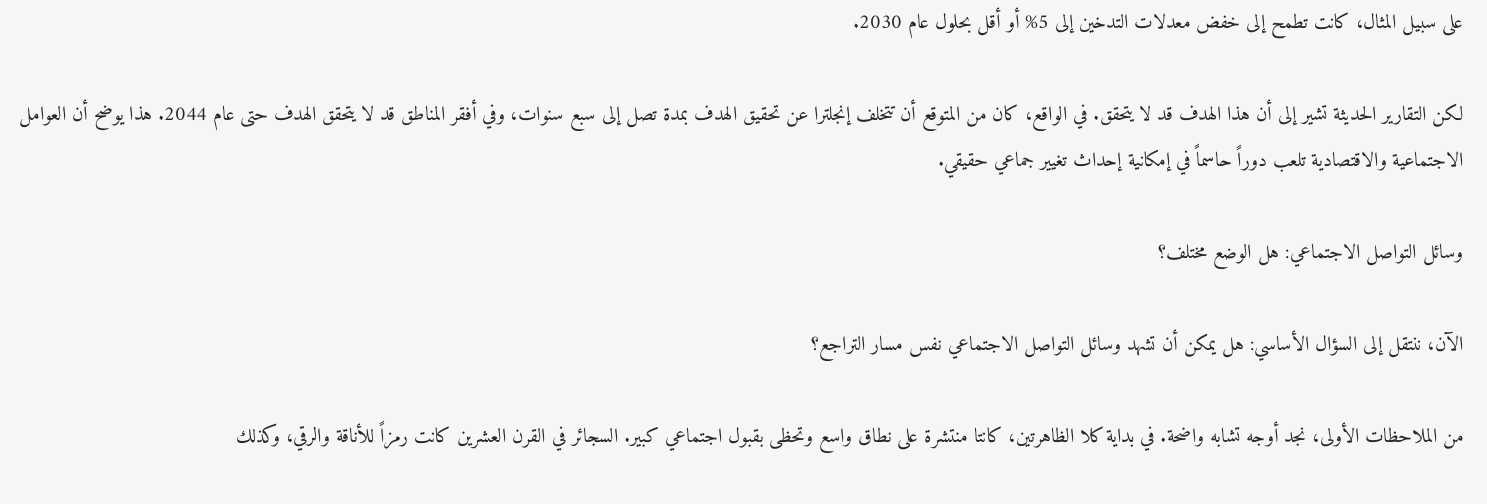على سبيل المثال، كانت تطمح إلى خفض معدلات التدخين إلى 5% أو أقل بحلول عام 2030.

لكن التقارير الحديثة تشير إلى أن هذا الهدف قد لا يتحقق. في الواقع، كان من المتوقع أن تتخلف إنجلترا عن تحقيق الهدف بمدة تصل إلى سبع سنوات، وفي أفقر المناطق قد لا يتحقق الهدف حتى عام 2044. هذا يوضح أن العوامل الاجتماعية والاقتصادية تلعب دوراً حاسماً في إمكانية إحداث تغيير جماعي حقيقي.

وسائل التواصل الاجتماعي: هل الوضع مختلف؟

الآن، ننتقل إلى السؤال الأساسي: هل يمكن أن تشهد وسائل التواصل الاجتماعي نفس مسار التراجع؟

من الملاحظات الأولى، نجد أوجه تشابه واضحة. في بداية كلا الظاهرتين، كانتا منتشرة على نطاق واسع وتحظى بقبول اجتماعي كبير. السجائر في القرن العشرين كانت رمزاً للأناقة والرقي، وكذلك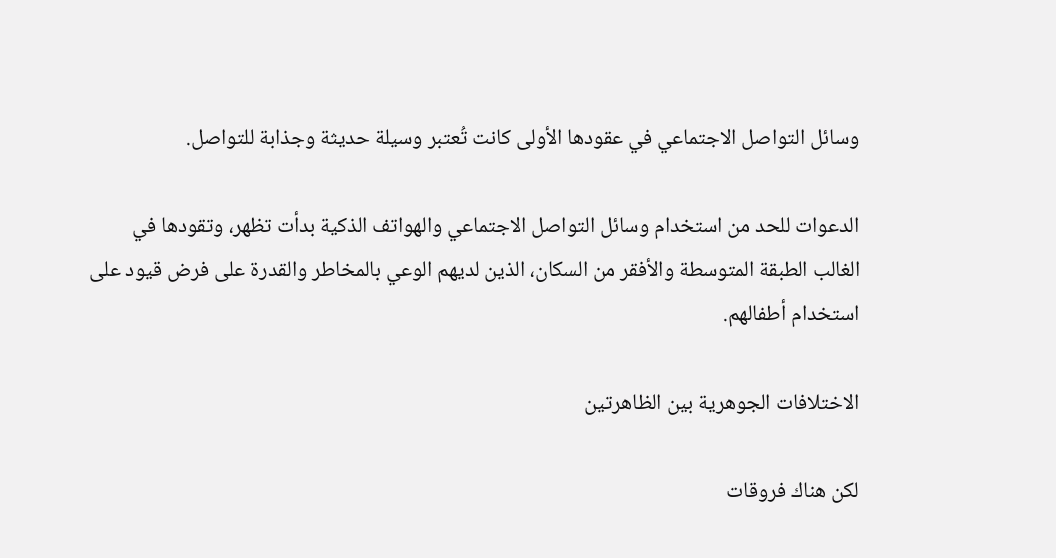وسائل التواصل الاجتماعي في عقودها الأولى كانت تُعتبر وسيلة حديثة وجذابة للتواصل.

الدعوات للحد من استخدام وسائل التواصل الاجتماعي والهواتف الذكية بدأت تظهر، وتقودها في الغالب الطبقة المتوسطة والأفقر من السكان، الذين لديهم الوعي بالمخاطر والقدرة على فرض قيود على استخدام أطفالهم.

الاختلافات الجوهرية بين الظاهرتين

لكن هناك فروقات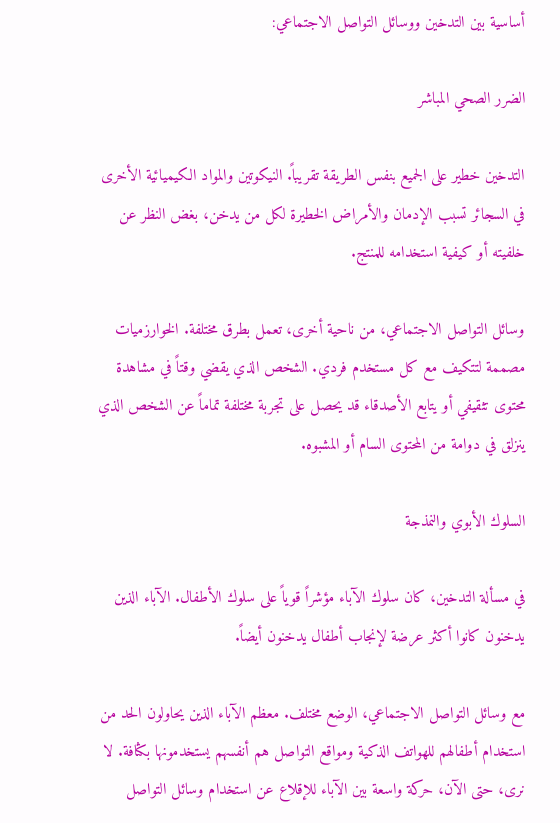أساسية بين التدخين ووسائل التواصل الاجتماعي:

الضرر الصحي المباشر

التدخين خطير على الجميع بنفس الطريقة تقريباً. النيكوتين والمواد الكيميائية الأخرى في السجائر تسبب الإدمان والأمراض الخطيرة لكل من يدخن، بغض النظر عن خلفيته أو كيفية استخدامه للمنتج.

وسائل التواصل الاجتماعي، من ناحية أخرى، تعمل بطرق مختلفة. الخوارزميات مصممة لتتكيف مع كل مستخدم فردي. الشخص الذي يقضي وقتاً في مشاهدة محتوى تثقيفي أو يتابع الأصدقاء قد يحصل على تجربة مختلفة تماماً عن الشخص الذي ينزلق في دوامة من المحتوى السام أو المشبوه.

السلوك الأبوي والنمذجة

في مسألة التدخين، كان سلوك الآباء مؤشراً قوياً على سلوك الأطفال. الآباء الذين يدخنون كانوا أكثر عرضة لإنجاب أطفال يدخنون أيضاً.

مع وسائل التواصل الاجتماعي، الوضع مختلف. معظم الآباء الذين يحاولون الحد من استخدام أطفالهم للهواتف الذكية ومواقع التواصل هم أنفسهم يستخدمونها بكثافة. لا نرى، حتى الآن، حركة واسعة بين الآباء للإقلاع عن استخدام وسائل التواصل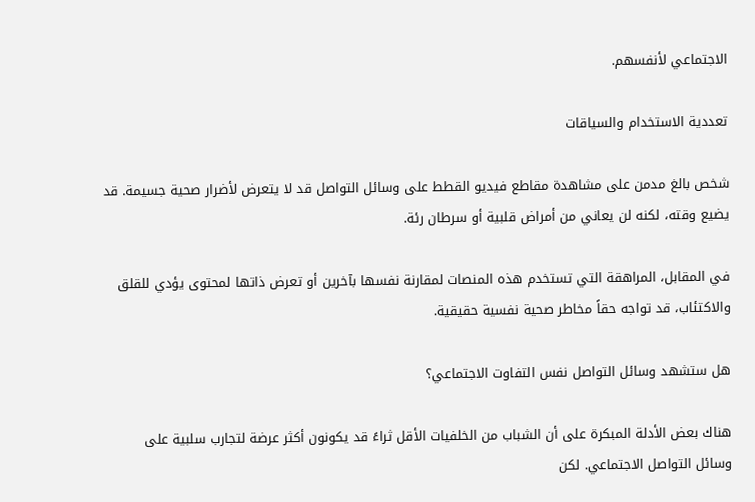الاجتماعي لأنفسهم.

تعددية الاستخدام والسياقات

شخص بالغ مدمن على مشاهدة مقاطع فيديو القطط على وسائل التواصل قد لا يتعرض لأضرار صحية جسيمة. قد يضيع وقته، لكنه لن يعاني من أمراض قلبية أو سرطان رئة.

في المقابل، المراهقة التي تستخدم هذه المنصات لمقارنة نفسها بآخرين أو تعرض ذاتها لمحتوى يؤدي للقلق والاكتئاب، قد تواجه حقاً مخاطر صحية نفسية حقيقية.

هل ستشهد وسائل التواصل نفس التفاوت الاجتماعي؟

هناك بعض الأدلة المبكرة على أن الشباب من الخلفيات الأقل ثراءً قد يكونون أكثر عرضة لتجارب سلبية على وسائل التواصل الاجتماعي. لكن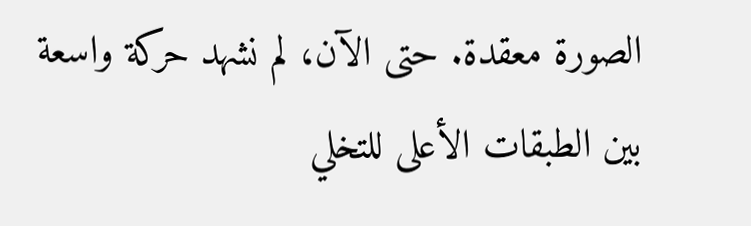الصورة معقدة. حتى الآن، لم نشهد حركة واسعة بين الطبقات الأعلى للتخلي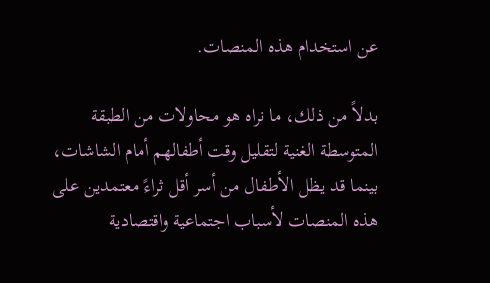عن استخدام هذه المنصات.

بدلاً من ذلك، ما نراه هو محاولات من الطبقة المتوسطة الغنية لتقليل وقت أطفالهم أمام الشاشات، بينما قد يظل الأطفال من أسر أقل ثراءً معتمدين على هذه المنصات لأسباب اجتماعية واقتصادية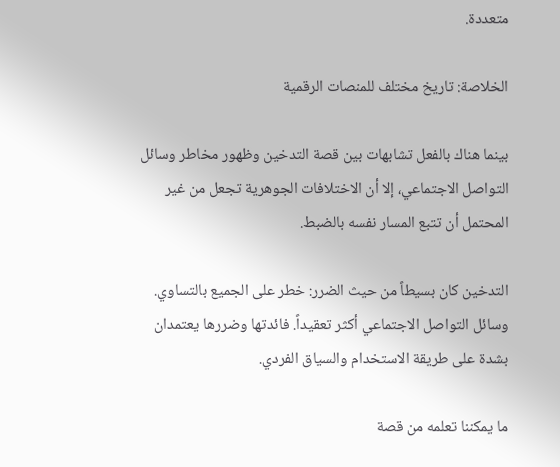متعددة.

الخلاصة: تاريخ مختلف للمنصات الرقمية

بينما هناك بالفعل تشابهات بين قصة التدخين وظهور مخاطر وسائل التواصل الاجتماعي، إلا أن الاختلافات الجوهرية تجعل من غير المحتمل أن تتبع المسار نفسه بالضبط.

التدخين كان بسيطاً من حيث الضرر: خطر على الجميع بالتساوي. وسائل التواصل الاجتماعي أكثر تعقيداً. فائدتها وضررها يعتمدان بشدة على طريقة الاستخدام والسياق الفردي.

ما يمكننا تعلمه من قصة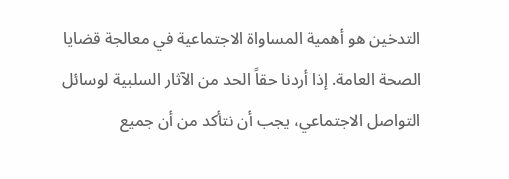التدخين هو أهمية المساواة الاجتماعية في معالجة قضايا الصحة العامة. إذا أردنا حقاً الحد من الآثار السلبية لوسائل التواصل الاجتماعي، يجب أن نتأكد من أن جميع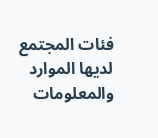فئات المجتمع لديها الموارد والمعلومات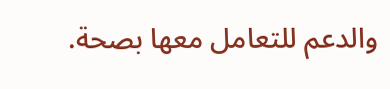والدعم للتعامل معها بصحة.